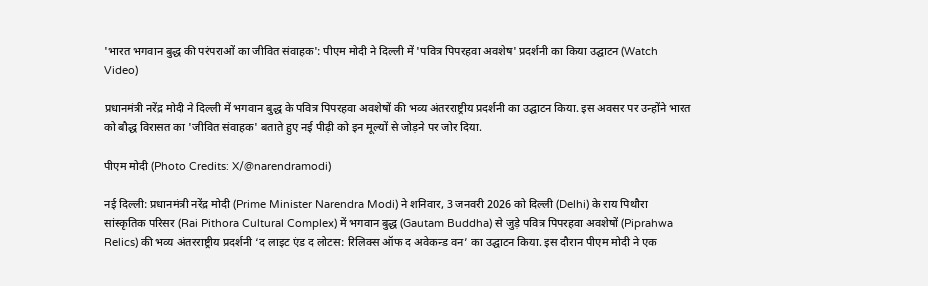'भारत भगवान बुद्ध की परंपराओं का जीवित संवाहक': पीएम मोदी ने दिल्ली में 'पवित्र पिपरहवा अवशेष' प्रदर्शनी का किया उद्घाटन (Watch Video)

प्रधानमंत्री नरेंद्र मोदी ने दिल्ली में भगवान बुद्ध के पवित्र पिपरहवा अवशेषों की भव्य अंतरराष्ट्रीय प्रदर्शनी का उद्घाटन किया. इस अवसर पर उन्होंने भारत को बौद्ध विरासत का 'जीवित संवाहक' बताते हुए नई पीढ़ी को इन मूल्यों से जोड़ने पर जोर दिया.

पीएम मोदी (Photo Credits: X/@narendramodi)

नई दिल्ली: प्रधानमंत्री नरेंद्र मोदी (Prime Minister Narendra Modi) ने शनिवार, 3 जनवरी 2026 को दिल्ली (Delhi) के राय पिथौरा सांस्कृतिक परिसर (Rai Pithora Cultural Complex) में भगवान बुद्ध (Gautam Buddha) से जुड़े पवित्र पिपरहवा अवशेषों (Piprahwa Relics) की भव्य अंतरराष्ट्रीय प्रदर्शनी ‘द लाइट एंड द लोटस: रिलिक्स ऑफ द अवेकन्ड वन’ का उद्घाटन किया. इस दौरान पीएम मोदी ने एक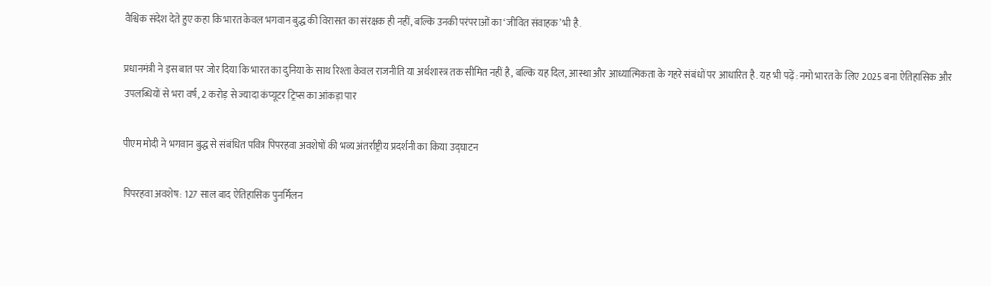वैश्विक संदेश देते हुए कहा कि भारत केवल भगवान बुद्ध की विरासत का संरक्षक ही नहीं, बल्कि उनकी परंपराओं का ‘जीवित संवाहक’ भी है.

प्रधानमंत्री ने इस बात पर जोर दिया कि भारत का दुनिया के साथ रिश्ता केवल राजनीति या अर्थशास्त्र तक सीमित नहीं है, बल्कि यह दिल, आस्था और आध्यात्मिकता के गहरे संबंधों पर आधारित है. यह भी पढ़ें: नमो भारत के लिए 2025 बना ऐतिहासिक और उपलब्धियों से भरा वर्ष, 2 करोड़ से ज्यादा कंप्यूटर ट्रिप्स का आंकड़ा पार

पीएम मोदी ने भगवान बुद्ध से संबंधित पवित्र पिपरहवा अवशेषों की भव्य अंतर्राष्ट्रीय प्रदर्शनी का किया उद्घाटन

पिपरहवा अवशेष: 127 साल बाद ऐतिहासिक पुनर्मिलन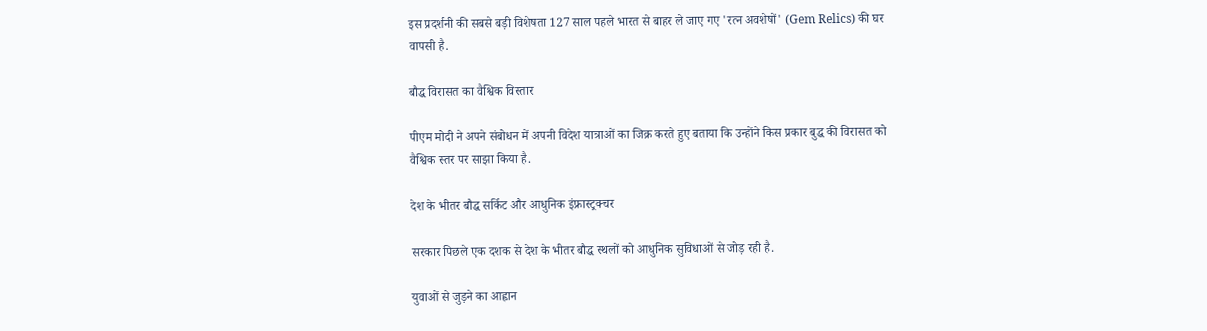इस प्रदर्शनी की सबसे बड़ी विशेषता 127 साल पहले भारत से बाहर ले जाए गए 'रत्न अवशेषों' (Gem Relics) की घर वापसी है.

बौद्ध विरासत का वैश्विक विस्तार

पीएम मोदी ने अपने संबोधन में अपनी विदेश यात्राओं का जिक्र करते हुए बताया कि उन्होंने किस प्रकार बुद्ध की विरासत को वैश्विक स्तर पर साझा किया है.

देश के भीतर बौद्ध सर्किट और आधुनिक इंफ्रास्ट्रक्चर

सरकार पिछले एक दशक से देश के भीतर बौद्ध स्थलों को आधुनिक सुविधाओं से जोड़ रही है.

युवाओं से जुड़ने का आह्वान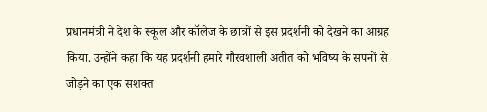प्रधानमंत्री ने देश के स्कूल और कॉलेज के छात्रों से इस प्रदर्शनी को देखने का आग्रह किया. उन्होंने कहा कि यह प्रदर्शनी हमारे गौरवशाली अतीत को भविष्य के सपनों से जोड़ने का एक सशक्त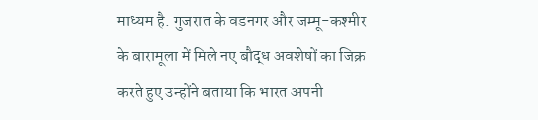माध्यम है. गुजरात के वडनगर और जम्मू-कश्मीर के बारामूला में मिले नए बौद्ध अवशेषों का जिक्र करते हुए उन्होंने बताया कि भारत अपनी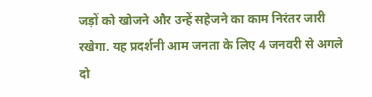जड़ों को खोजने और उन्हें सहेजने का काम निरंतर जारी रखेगा. यह प्रदर्शनी आम जनता के लिए 4 जनवरी से अगले दो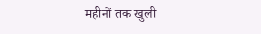महीनों तक खुली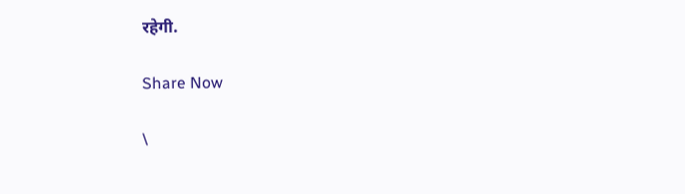रहेगी.

Share Now

\